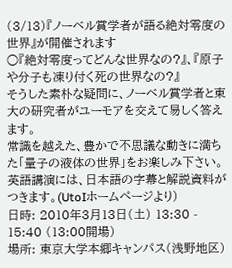(3/13)『ノーベル賞学者が語る絶対零度の世界』が開催されます
○『絶対零度ってどんな世界なの?』、『原子や分子も凍り付く死の世界なの?』
そうした素朴な疑問に、ノーベル賞学者と東大の研究者がユーモアを交えて易しく答えます。
常識を越えた、豊かで不思議な動きに満ちた「量子の液体の世界」をお楽しみ下さい。
英語講演には、日本語の字幕と解説資料がつきます。(UtoIホームページより)
日時: 2010年3月13日(土) 13:30 - 15:40 (13:00開場)
場所: 東京大学本郷キャンパス(浅野地区)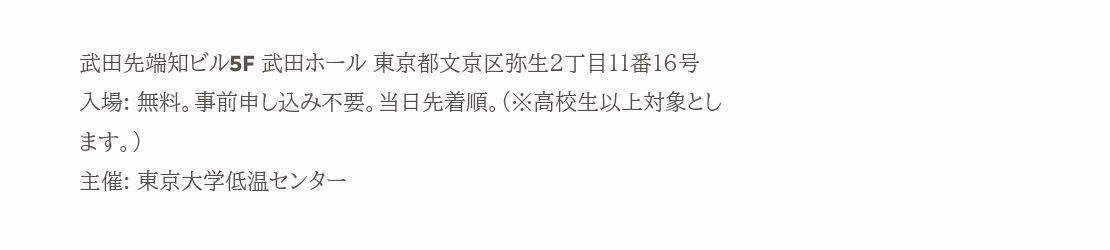武田先端知ビル5F 武田ホール 東京都文京区弥生2丁目11番16号
入場: 無料。事前申し込み不要。当日先着順。(※高校生以上対象とします。)
主催: 東京大学低温センター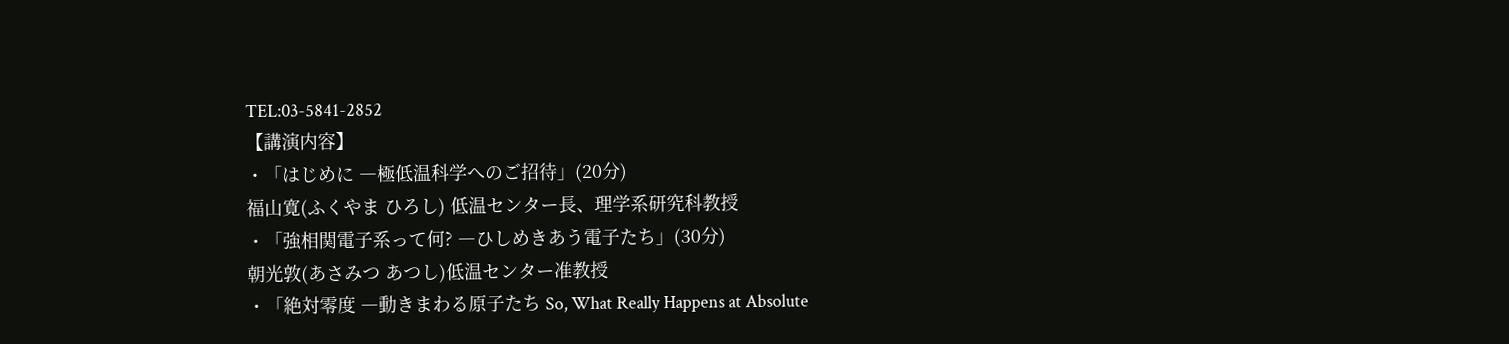TEL:03-5841-2852
【講演内容】
・「はじめに ―極低温科学へのご招待」(20分)
福山寛(ふくやま ひろし) 低温センター長、理学系研究科教授
・「強相関電子系って何? ―ひしめきあう電子たち」(30分)
朝光敦(あさみつ あつし)低温センター准教授
・「絶対零度 ―動きまわる原子たち So, What Really Happens at Absolute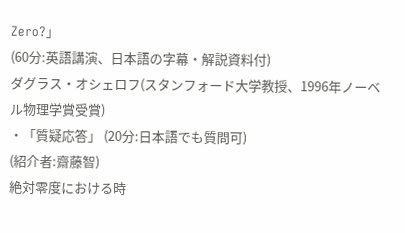Zero?」
(60分:英語講演、日本語の字幕・解説資料付)
ダグラス・オシェロフ(スタンフォード大学教授、1996年ノーベル物理学賞受賞)
・「質疑応答」 (20分:日本語でも質問可)
(紹介者:齋藤智)
絶対零度における時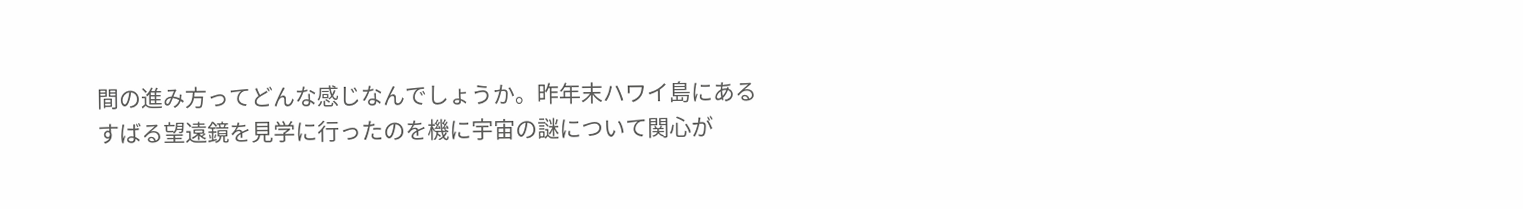間の進み方ってどんな感じなんでしょうか。昨年末ハワイ島にある
すばる望遠鏡を見学に行ったのを機に宇宙の謎について関心が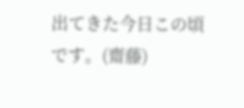出てきた今日この頃です。(齋藤)